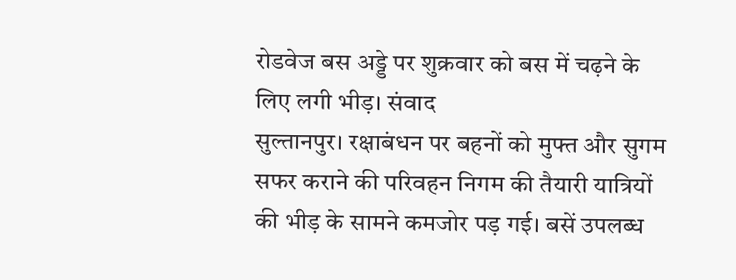रोडवेज बस अड्डे पर शुक्रवार को बस में चढ़ने के लिए लगी भीड़। संवाद
सुल्तानपुर। रक्षाबंधन पर बहनों को मुफ्त और सुगम सफर कराने की परिवहन निगम की तैयारी यात्रियों की भीड़ के सामने कमजोर पड़ गई। बसें उपलब्ध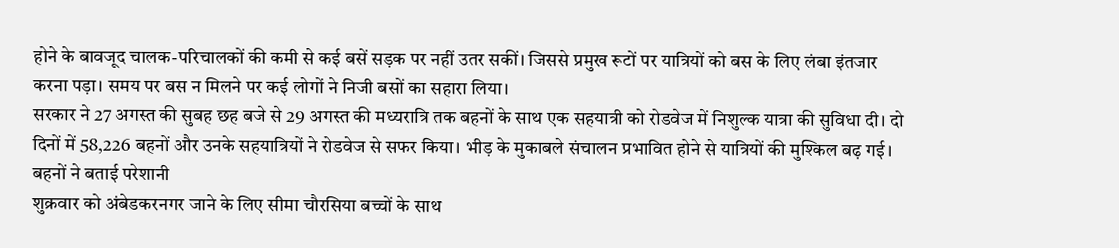होने के बावजूद चालक-परिचालकों की कमी से कई बसें सड़क पर नहीं उतर सकीं। जिससे प्रमुख रूटों पर यात्रियों को बस के लिए लंबा इंतजार करना पड़ा। समय पर बस न मिलने पर कई लोगों ने निजी बसों का सहारा लिया।
सरकार ने 27 अगस्त की सुबह छह बजे से 29 अगस्त की मध्यरात्रि तक बहनों के साथ एक सहयात्री को रोडवेज में निशुल्क यात्रा की सुविधा दी। दो दिनों में 58,226 बहनों और उनके सहयात्रियों ने रोडवेज से सफर किया। भीड़ के मुकाबले संचालन प्रभावित होने से यात्रियों की मुश्किल बढ़ गई।
बहनों ने बताई परेशानी
शुक्रवार को अंबेडकरनगर जाने के लिए सीमा चौरसिया बच्चों के साथ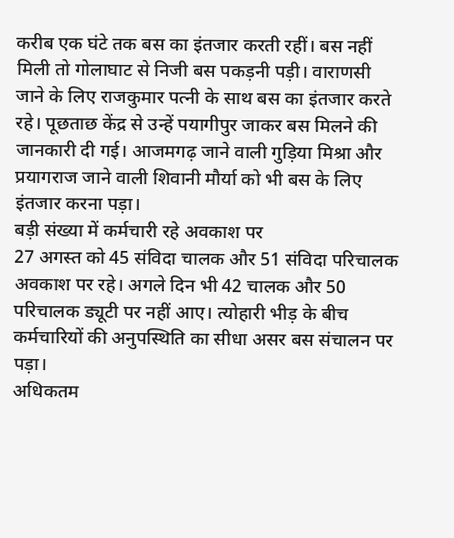करीब एक घंटे तक बस का इंतजार करती रहीं। बस नहीं मिली तो गोलाघाट से निजी बस पकड़नी पड़ी। वाराणसी जाने के लिए राजकुमार पत्नी के साथ बस का इंतजार करते रहे। पूछताछ केंद्र से उन्हें पयागीपुर जाकर बस मिलने की जानकारी दी गई। आजमगढ़ जाने वाली गुड़िया मिश्रा और प्रयागराज जाने वाली शिवानी मौर्या को भी बस के लिए इंतजार करना पड़ा।
बड़ी संख्या में कर्मचारी रहे अवकाश पर
27 अगस्त को 45 संविदा चालक और 51 संविदा परिचालक अवकाश पर रहे। अगले दिन भी 42 चालक और 50 परिचालक ड्यूटी पर नहीं आए। त्योहारी भीड़ के बीच कर्मचारियों की अनुपस्थिति का सीधा असर बस संचालन पर पड़ा।
अधिकतम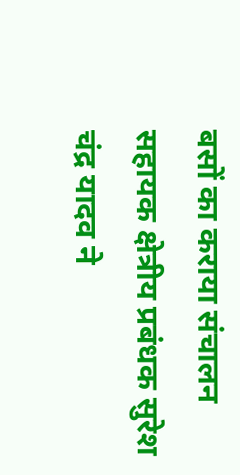बसों का कराया संचालन सहायक क्षेत्रीय प्रबंधक सुरेश चंद्र यादव ने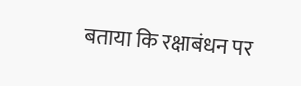बताया कि रक्षाबंधन पर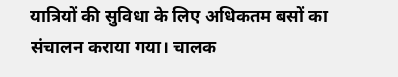यात्रियों की सुविधा के लिए अधिकतम बसों का संचालन कराया गया। चालक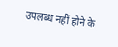उपलब्ध नहीं होने के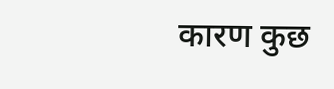कारण कुछ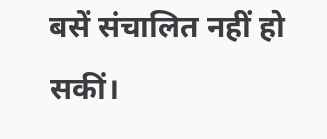बसें संचालित नहीं हो सकीं।